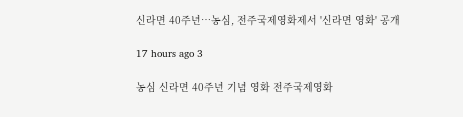신라면 40주년…농심, 전주국제영화제서 '신라면 영화' 공개

17 hours ago 3

농심 신라면 40주년 기념 영화 전주국제영화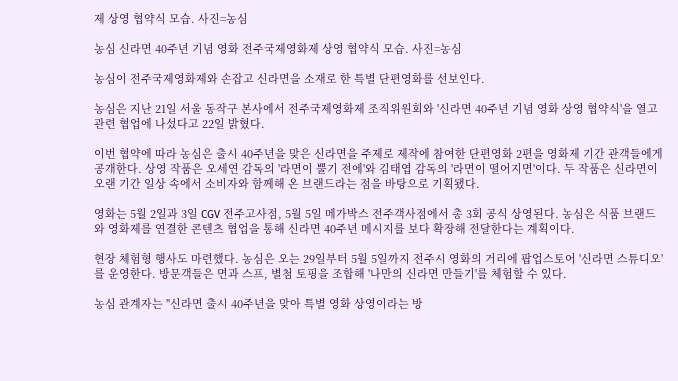제 상영 협약식 모습. 사진=농심

농심 신라면 40주년 기념 영화 전주국제영화제 상영 협약식 모습. 사진=농심

농심이 전주국제영화제와 손잡고 신라면을 소재로 한 특별 단편영화를 선보인다.

농심은 지난 21일 서울 동작구 본사에서 전주국제영화제 조직위원회와 '신라면 40주년 기념 영화 상영 협약식'을 열고 관련 협업에 나섰다고 22일 밝혔다.

이번 협약에 따라 농심은 출시 40주년을 맞은 신라면을 주제로 제작에 참여한 단편영화 2편을 영화제 기간 관객들에게 공개한다. 상영 작품은 오세연 감독의 '라면이 뿔기 전에'와 김태엽 감독의 '라면이 떨어지면'이다. 두 작품은 신라면이 오랜 기간 일상 속에서 소비자와 함께해 온 브랜드라는 점을 바탕으로 기획됐다.

영화는 5월 2일과 3일 CGV 전주고사점, 5월 5일 메가박스 전주객사점에서 총 3회 공식 상영된다. 농심은 식품 브랜드와 영화제를 연결한 콘텐츠 협업을 통해 신라면 40주년 메시지를 보다 확장해 전달한다는 계획이다.

현장 체험형 행사도 마련했다. 농심은 오는 29일부터 5월 5일까지 전주시 영화의 거리에 팝업스토어 '신라면 스튜디오'를 운영한다. 방문객들은 면과 스프, 별첨 토핑을 조합해 '나만의 신라면 만들기'를 체험할 수 있다.

농심 관계자는 "신라면 출시 40주년을 맞아 특별 영화 상영이라는 방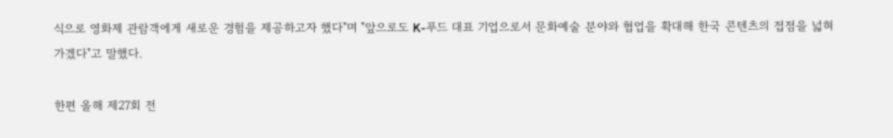식으로 영화제 관람객에게 새로운 경험을 제공하고자 했다"며 "앞으로도 K-푸드 대표 기업으로서 문화예술 분야와 협업을 확대해 한국 콘텐츠의 접점을 넓혀가겠다"고 말했다.

한편 올해 제27회 전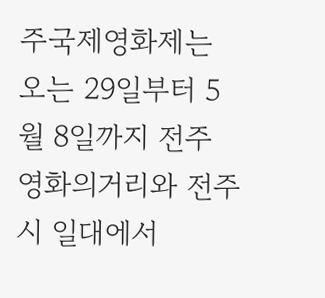주국제영화제는 오는 29일부터 5월 8일까지 전주 영화의거리와 전주시 일대에서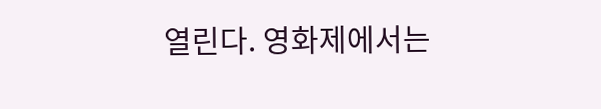열린다. 영화제에서는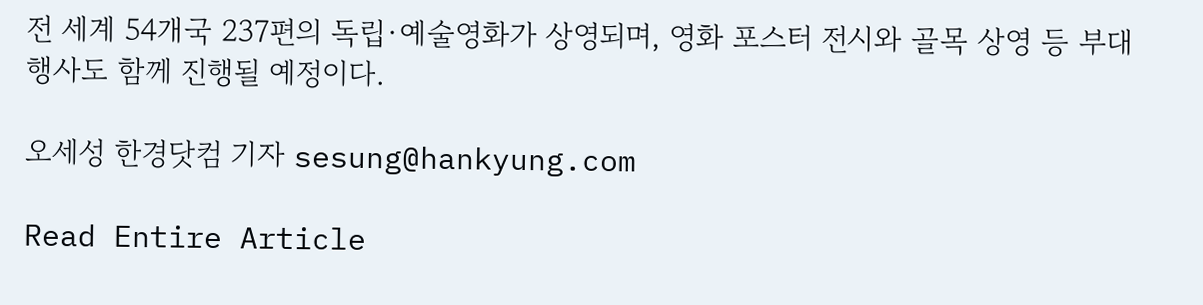전 세계 54개국 237편의 독립·예술영화가 상영되며, 영화 포스터 전시와 골목 상영 등 부대 행사도 함께 진행될 예정이다.

오세성 한경닷컴 기자 sesung@hankyung.com

Read Entire Article